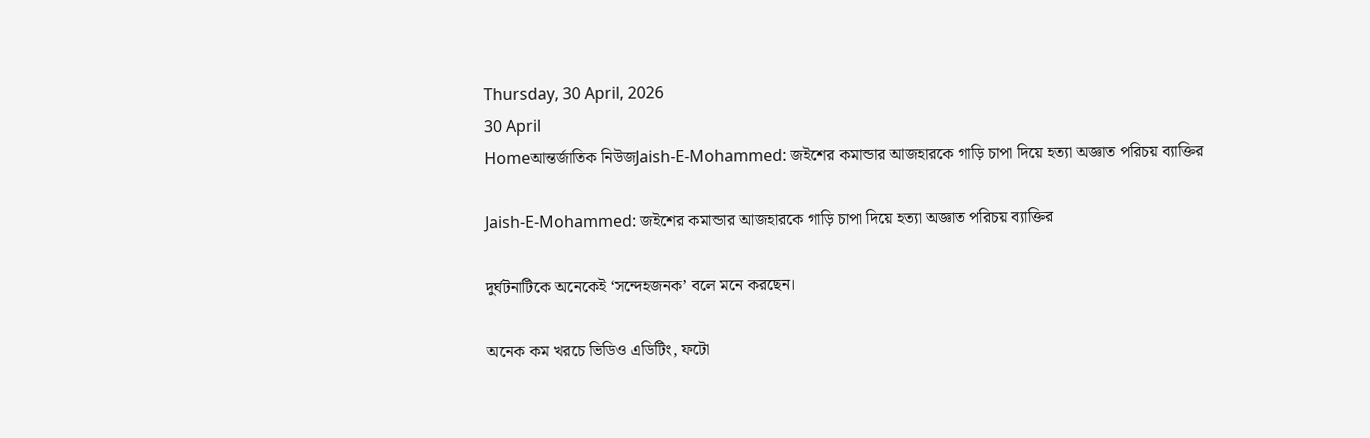Thursday, 30 April, 2026
30 April
Homeআন্তর্জাতিক নিউজJaish-E-Mohammed: জইশের কমান্ডার আজহারকে গাড়ি চাপা দিয়ে হত্যা অজ্ঞাত পরিচয় ব্যাক্তির

Jaish-E-Mohammed: জইশের কমান্ডার আজহারকে গাড়ি চাপা দিয়ে হত্যা অজ্ঞাত পরিচয় ব্যাক্তির

দুর্ঘটনাটিকে অনেকেই ‘সন্দেহজনক’ বলে মনে করছেন।

অনেক কম খরচে ভিডিও এডিটিং, ফটো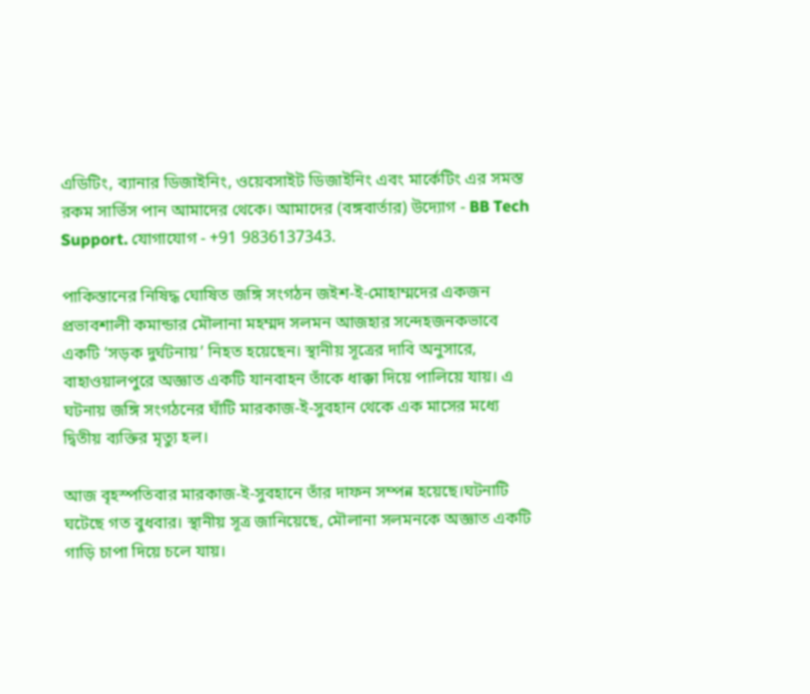এডিটিং, ব্যানার ডিজাইনিং, ওয়েবসাইট ডিজাইনিং এবং মার্কেটিং এর সমস্ত রকম সার্ভিস পান আমাদের থেকে। আমাদের (বঙ্গবার্তার) উদ্যোগ - BB Tech Support. যোগাযোগ - +91 9836137343.

পাকিস্তানের নিষিদ্ধ ঘোষিত জঙ্গি সংগঠন জইশ-ই-মোহাম্মদের একজন প্রভাবশালী কমান্ডার মৌলানা মহম্মদ সলমন আজহার সন্দেহজনকভাবে একটি ‘সড়ক দুর্ঘটনায়’ নিহত হয়েছেন। স্থানীয় সূত্রের দাবি অনুসারে, বাহাওয়ালপুরে অজ্ঞাত একটি যানবাহন তাঁকে ধাক্কা দিয়ে পালিয়ে যায়। এ ঘটনায় জঙ্গি সংগঠনের ঘাঁটি মারকাজ-ই-সুবহান থেকে এক মাসের মধ্যে দ্বিতীয় ব্যক্তির মৃত্যু হল।

আজ বৃহস্পতিবার মারকাজ-ই-সুবহানে তাঁর দাফন সম্পন্ন হয়েছে।ঘটনাটি ঘটেছে গত বুধবার। স্থানীয় সূত্র জানিয়েছে, মৌলানা সলমনকে অজ্ঞাত একটি গাড়ি চাপা দিয়ে চলে যায়।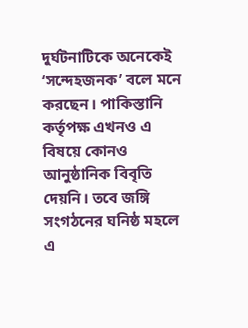দুর্ঘটনাটিকে অনেকেই ‘সন্দেহজনক’ বলে মনে করছেন। পাকিস্তানি কর্তৃপক্ষ এখনও এ বিষয়ে কোনও আনুষ্ঠানিক বিবৃতি দেয়নি। তবে জঙ্গি সংগঠনের ঘনিষ্ঠ মহলে এ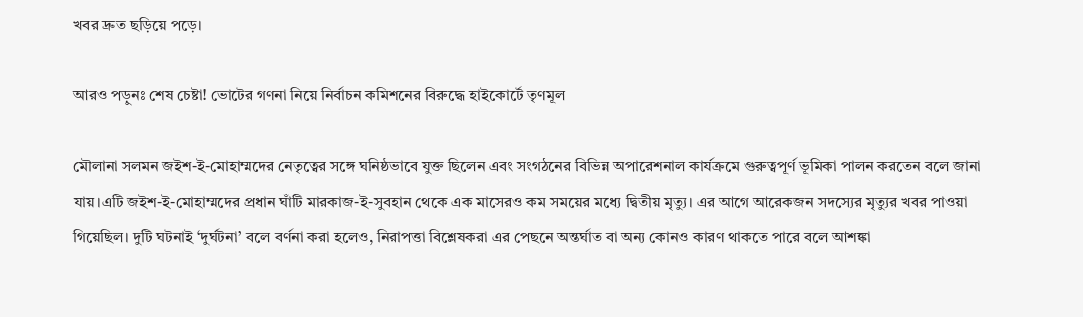খবর দ্রুত ছড়িয়ে পড়ে।

আরও পড়ুনঃ শেষ চেষ্টা! ভোটের গণনা নিয়ে নির্বাচন কমিশনের বিরুদ্ধে হাইকোর্টে তৃণমূল

মৌলানা সলমন জইশ-ই-মোহাম্মদের নেতৃত্বের সঙ্গে ঘনিষ্ঠভাবে যুক্ত ছিলেন এবং সংগঠনের বিভিন্ন অপারেশনাল কার্যক্রমে গুরুত্বপূর্ণ ভূমিকা পালন করতেন বলে জানা যায়।এটি জইশ-ই-মোহাম্মদের প্রধান ঘাঁটি মারকাজ-ই-সুবহান থেকে এক মাসেরও কম সময়ের মধ্যে দ্বিতীয় মৃত্যু। এর আগে আরেকজন সদস্যের মৃত্যুর খবর পাওয়া গিয়েছিল। দুটি ঘটনাই ‘দুর্ঘটনা’ বলে বর্ণনা করা হলেও, নিরাপত্তা বিশ্লেষকরা এর পেছনে অন্তর্ঘাত বা অন্য কোনও কারণ থাকতে পারে বলে আশঙ্কা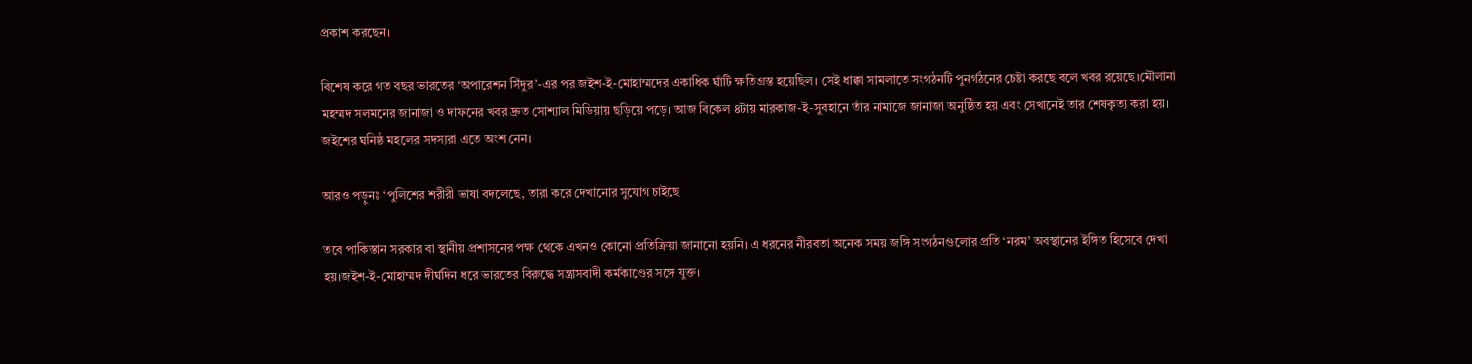প্রকাশ করছেন।

বিশেষ করে গত বছর ভারতের ‘অপারেশন সিঁদুর’-এর পর জইশ-ই-মোহাম্মদের একাধিক ঘাঁটি ক্ষতিগ্রস্ত হয়েছিল। সেই ধাক্কা সামলাতে সংগঠনটি পুনর্গঠনের চেষ্টা করছে বলে খবর রয়েছে।মৌলানা মহম্মদ সলমনের জানাজা ও দাফনের খবর দ্রুত সোশ্যাল মিডিয়ায় ছড়িয়ে পড়ে। আজ বিকেল ৪টায় মারকাজ-ই-সুবহানে তাঁর নামাজে জানাজা অনুষ্ঠিত হয় এবং সেখানেই তার শেষকৃত্য করা হয়। জইশের ঘনিষ্ঠ মহলের সদস্যরা এতে অংশ নেন।

আরও পড়ুনঃ ‘পুলিশের শরীরী ভাষা বদলেছে, তারা করে দেখানোর সুযোগ চাইছে

তবে পাকিস্তান সরকার বা স্থানীয় প্রশাসনের পক্ষ থেকে এখনও কোনো প্রতিক্রিয়া জানানো হয়নি। এ ধরনের নীরবতা অনেক সময় জঙ্গি সংগঠনগুলোর প্রতি ‘নরম’ অবস্থানের ইঙ্গিত হিসেবে দেখা হয়।জইশ-ই-মোহাম্মদ দীর্ঘদিন ধরে ভারতের বিরুদ্ধে সন্ত্রাসবাদী কর্মকাণ্ডের সঙ্গে যুক্ত।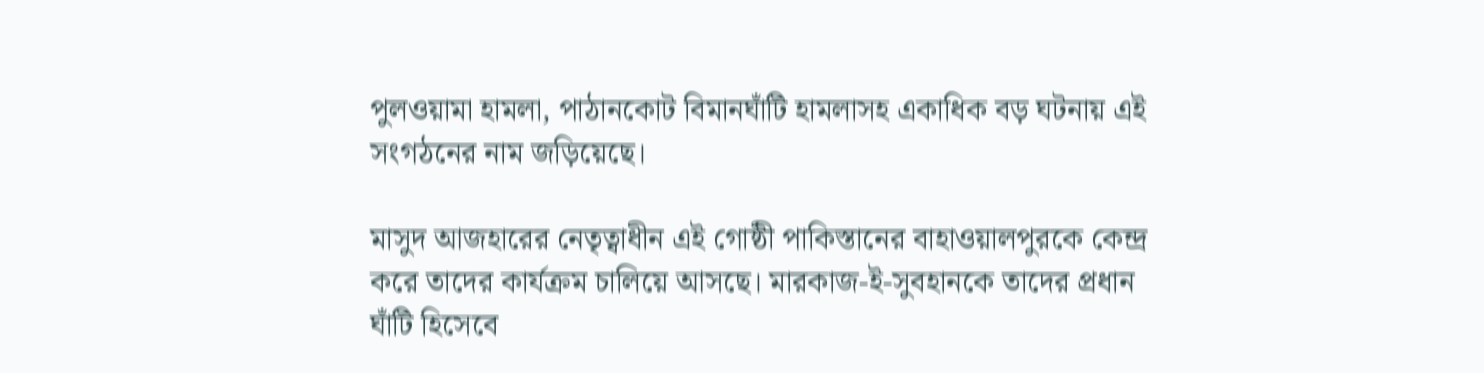পুলওয়ামা হামলা, পাঠানকোট বিমানঘাঁটি হামলাসহ একাধিক বড় ঘটনায় এই সংগঠনের নাম জড়িয়েছে।

মাসুদ আজহারের নেতৃত্বাধীন এই গোষ্ঠী পাকিস্তানের বাহাওয়ালপুরকে কেন্দ্র করে তাদের কার্যক্রম চালিয়ে আসছে। মারকাজ-ই-সুবহানকে তাদের প্রধান ঘাঁটি হিসেবে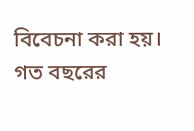বিবেচনা করা হয়। গত বছরের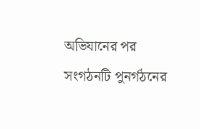অভিযানের পর সংগঠনটি পুনর্গঠনের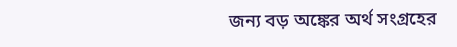জন্য বড় অঙ্কের অর্থ সংগ্রহের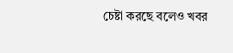চেষ্টা করছে বলেও খবর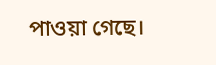পাওয়া গেছে।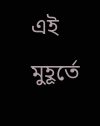এই মুহূর্তে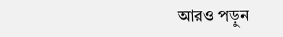আরও পড়ুন